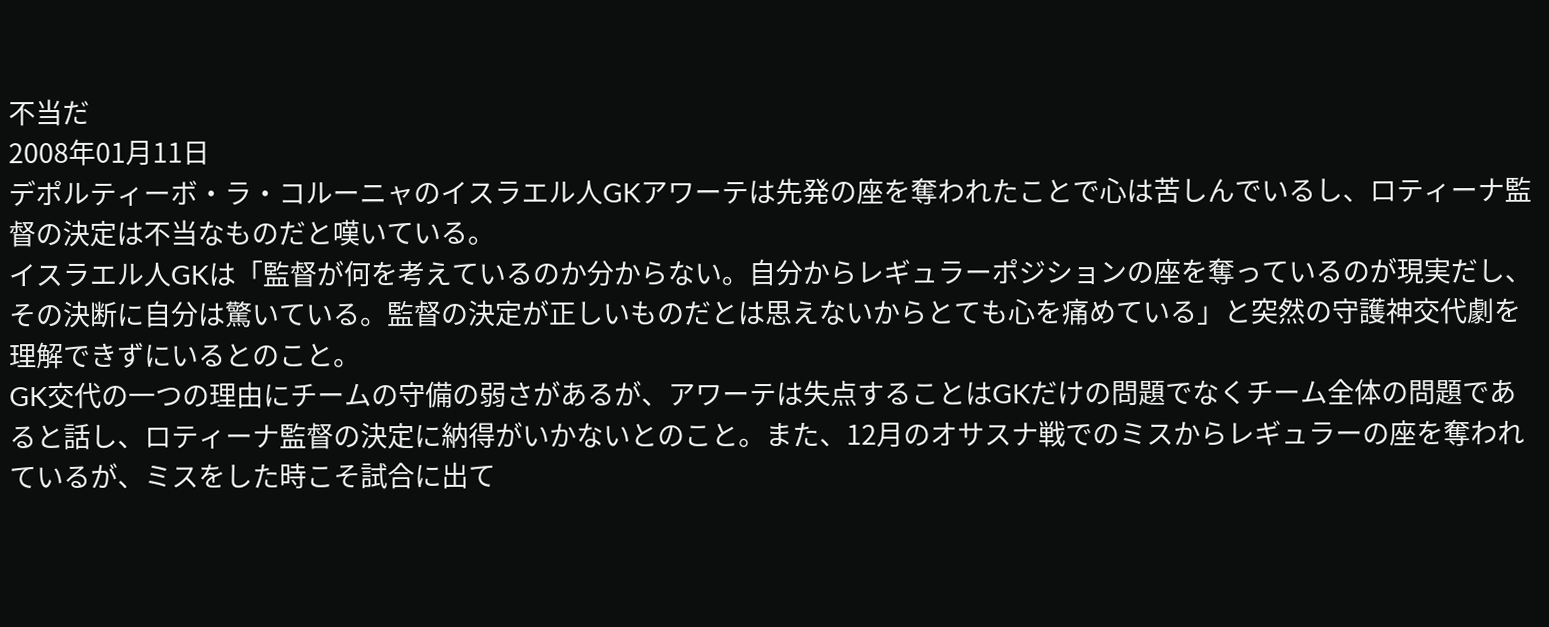不当だ
2008年01月11日
デポルティーボ・ラ・コルーニャのイスラエル人GKアワーテは先発の座を奪われたことで心は苦しんでいるし、ロティーナ監督の決定は不当なものだと嘆いている。
イスラエル人GKは「監督が何を考えているのか分からない。自分からレギュラーポジションの座を奪っているのが現実だし、その決断に自分は驚いている。監督の決定が正しいものだとは思えないからとても心を痛めている」と突然の守護神交代劇を理解できずにいるとのこと。
GK交代の一つの理由にチームの守備の弱さがあるが、アワーテは失点することはGKだけの問題でなくチーム全体の問題であると話し、ロティーナ監督の決定に納得がいかないとのこと。また、12月のオサスナ戦でのミスからレギュラーの座を奪われているが、ミスをした時こそ試合に出て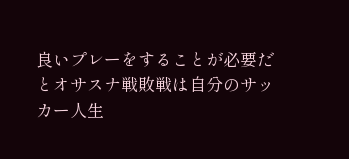良いプレーをすることが必要だとオサスナ戦敗戦は自分のサッカー人生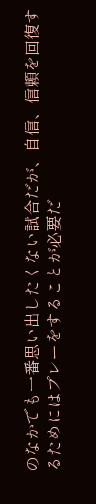のなかでも一番思い出したくない試合だが、自信、信頼を回復するためにはプレーをすることが必要だ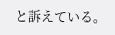と訴えている。